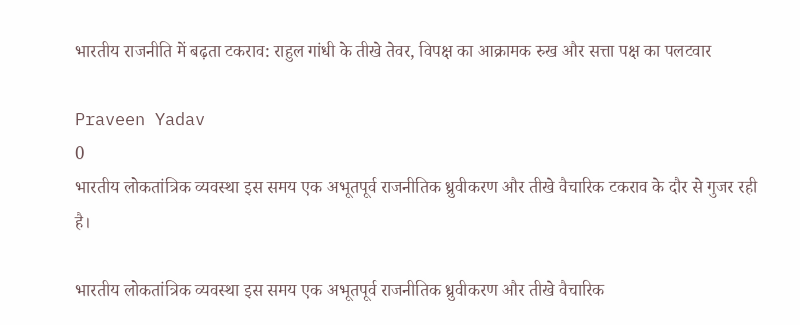भारतीय राजनीति में बढ़ता टकराव: राहुल गांधी के तीखे तेवर, विपक्ष का आक्रामक रुख और सत्ता पक्ष का पलटवार

Praveen Yadav
0
भारतीय लोकतांत्रिक व्यवस्था इस समय एक अभूतपूर्व राजनीतिक ध्रुवीकरण और तीखे वैचारिक टकराव के दौर से गुजर रही है।

भारतीय लोकतांत्रिक व्यवस्था इस समय एक अभूतपूर्व राजनीतिक ध्रुवीकरण और तीखे वैचारिक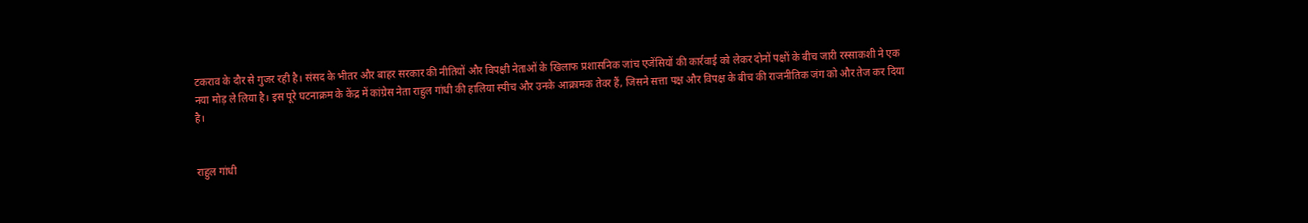टकराव के दौर से गुजर रही है। संसद के भीतर और बाहर सरकार की नीतियों और विपक्षी नेताओं के खिलाफ प्रशासनिक जांच एजेंसियों की कार्रवाई को लेकर दोनों पक्षों के बीच जारी रस्साकशी ने एक नया मोड़ ले लिया है। इस पूरे घटनाक्रम के केंद्र में कांग्रेस नेता राहुल गांधी की हालिया स्पीच और उनके आक्रामक तेवर हैं, जिसने सत्ता पक्ष और विपक्ष के बीच की राजनीतिक जंग को और तेज कर दिया है।


राहुल गांधी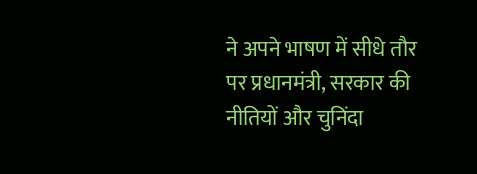ने अपने भाषण में सीधे तौर पर प्रधानमंत्री, सरकार की नीतियों और चुनिंदा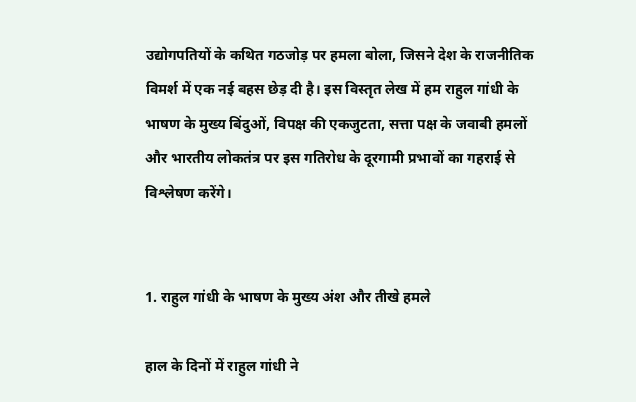उद्योगपतियों के कथित गठजोड़ पर हमला बोला, जिसने देश के राजनीतिक विमर्श में एक नई बहस छेड़ दी है। इस विस्तृत लेख में हम राहुल गांधी के भाषण के मुख्य बिंदुओं, विपक्ष की एकजुटता, सत्ता पक्ष के जवाबी हमलों और भारतीय लोकतंत्र पर इस गतिरोध के दूरगामी प्रभावों का गहराई से विश्लेषण करेंगे।


1. राहुल गांधी के भाषण के मुख्य अंश और तीखे हमले

हाल के दिनों में राहुल गांधी ने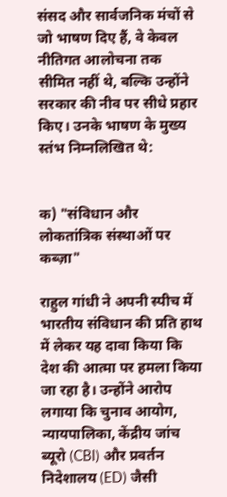संसद और सार्वजनिक मंचों से जो भाषण दिए हैं, वे केवल नीतिगत आलोचना तक सीमित नहीं थे, बल्कि उन्होंने सरकार की नीव पर सीधे प्रहार किए। उनके भाषण के मुख्य स्तंभ निम्नलिखित थे:


क) "संविधान और लोकतांत्रिक संस्थाओं पर कब्ज़ा"

राहुल गांधी ने अपनी स्पीच में भारतीय संविधान की प्रति हाथ में लेकर यह दावा किया कि देश की आत्मा पर हमला किया जा रहा है। उन्होंने आरोप लगाया कि चुनाव आयोग, न्यायपालिका, केंद्रीय जांच ब्यूरो (CBI) और प्रवर्तन निदेशालय (ED) जैसी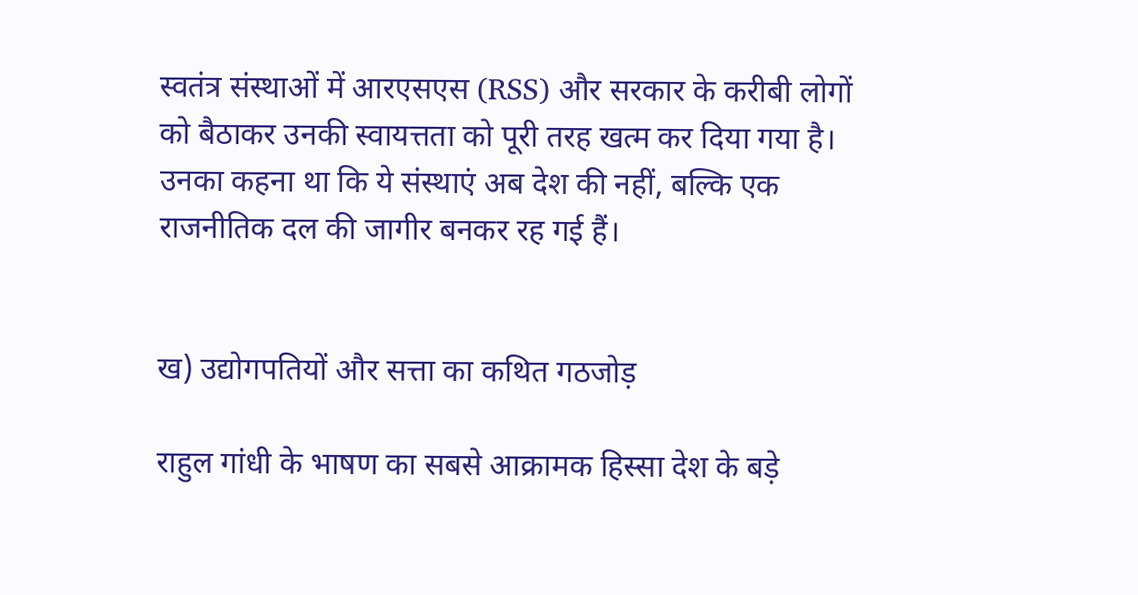स्वतंत्र संस्थाओं में आरएसएस (RSS) और सरकार के करीबी लोगों को बैठाकर उनकी स्वायत्तता को पूरी तरह खत्म कर दिया गया है। उनका कहना था कि ये संस्थाएं अब देश की नहीं, बल्कि एक राजनीतिक दल की जागीर बनकर रह गई हैं।


ख) उद्योगपतियों और सत्ता का कथित गठजोड़

राहुल गांधी के भाषण का सबसे आक्रामक हिस्सा देश के बड़े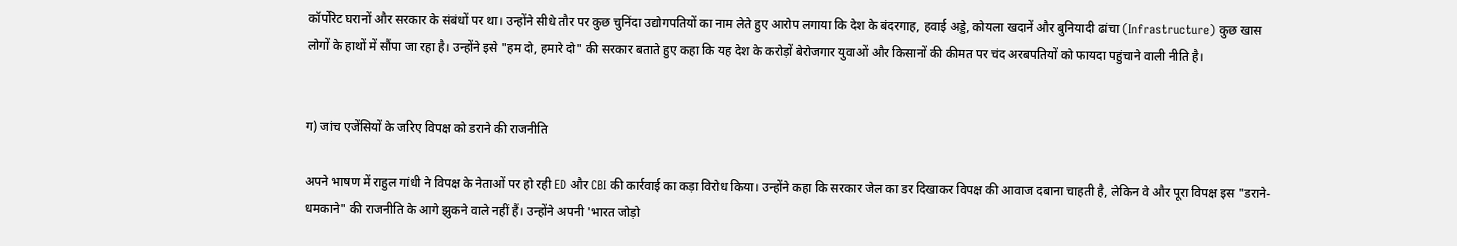कॉर्पोरेट घरानों और सरकार के संबंधों पर था। उन्होंने सीधे तौर पर कुछ चुनिंदा उद्योगपतियों का नाम लेते हुए आरोप लगाया कि देश के बंदरगाह, हवाई अड्डे, कोयला खदानें और बुनियादी ढांचा (Infrastructure) कुछ खास लोगों के हाथों में सौंपा जा रहा है। उन्होंने इसे "हम दो, हमारे दो" की सरकार बताते हुए कहा कि यह देश के करोड़ों बेरोजगार युवाओं और किसानों की कीमत पर चंद अरबपतियों को फायदा पहुंचाने वाली नीति है।


ग) जांच एजेंसियों के जरिए विपक्ष को डराने की राजनीति

अपने भाषण में राहुल गांधी ने विपक्ष के नेताओं पर हो रही ED और CBI की कार्रवाई का कड़ा विरोध किया। उन्होंने कहा कि सरकार जेल का डर दिखाकर विपक्ष की आवाज दबाना चाहती है, लेकिन वे और पूरा विपक्ष इस "डराने-धमकाने" की राजनीति के आगे झुकने वाले नहीं हैं। उन्होंने अपनी 'भारत जोड़ो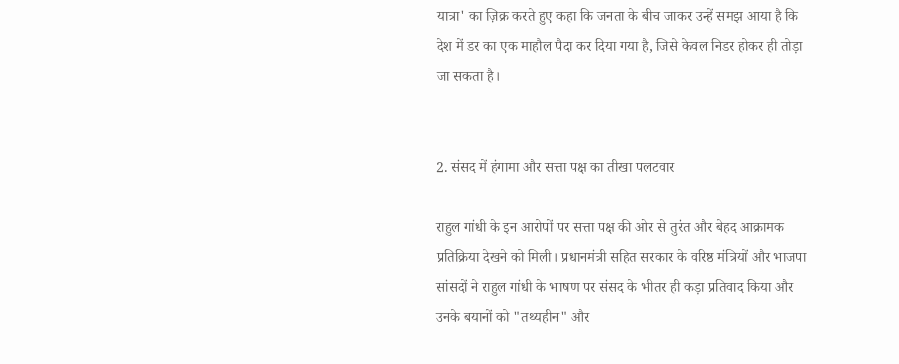यात्रा' का ज़िक्र करते हुए कहा कि जनता के बीच जाकर उन्हें समझ आया है कि देश में डर का एक माहौल पैदा कर दिया गया है, जिसे केवल निडर होकर ही तोड़ा जा सकता है।


2. संसद में हंगामा और सत्ता पक्ष का तीखा पलटवार

राहुल गांधी के इन आरोपों पर सत्ता पक्ष की ओर से तुरंत और बेहद आक्रामक प्रतिक्रिया देखने को मिली। प्रधानमंत्री सहित सरकार के वरिष्ठ मंत्रियों और भाजपा सांसदों ने राहुल गांधी के भाषण पर संसद के भीतर ही कड़ा प्रतिवाद किया और उनके बयानों को "तथ्यहीन" और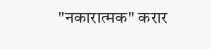"नकारात्मक" करार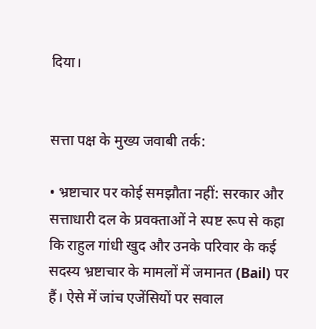दिया।


सत्ता पक्ष के मुख्य जवाबी तर्क:

• भ्रष्टाचार पर कोई समझौता नहीं: सरकार और सत्ताधारी दल के प्रवक्ताओं ने स्पष्ट रूप से कहा कि राहुल गांधी खुद और उनके परिवार के कई सदस्य भ्रष्टाचार के मामलों में जमानत (Bail) पर हैं। ऐसे में जांच एजेंसियों पर सवाल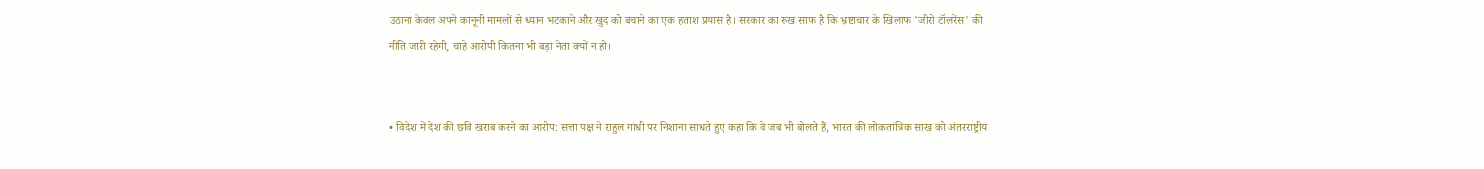उठाना केवल अपने कानूनी मामलों से ध्यान भटकाने और खुद को बचाने का एक हताश प्रयास है। सरकार का रुख साफ है कि भ्रष्टाचार के खिलाफ 'जीरो टॉलरेंस' की नीति जारी रहेगी, चाहे आरोपी कितना भी बड़ा नेता क्यों न हो।


• विदेश में देश की छवि खराब करने का आरोप: सत्ता पक्ष ने राहुल गांधी पर निशाना साधते हुए कहा कि वे जब भी बोलते हैं, भारत की लोकतांत्रिक साख को अंतरराष्ट्रीय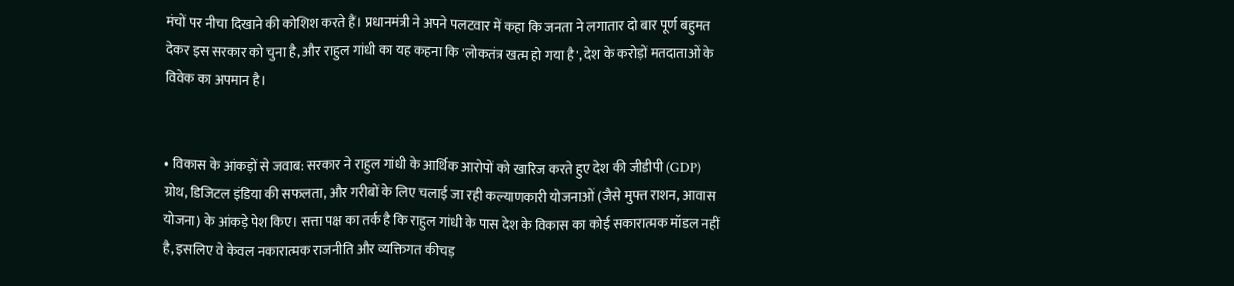मंचों पर नीचा दिखाने की कोशिश करते हैं। प्रधानमंत्री ने अपने पलटवार में कहा कि जनता ने लगातार दो बार पूर्ण बहुमत देकर इस सरकार को चुना है, और राहुल गांधी का यह कहना कि 'लोकतंत्र खत्म हो गया है', देश के करोड़ों मतदाताओं के विवेक का अपमान है।


• विकास के आंकड़ों से जवाब: सरकार ने राहुल गांधी के आर्थिक आरोपों को खारिज करते हुए देश की जीडीपी (GDP) ग्रोथ, डिजिटल इंडिया की सफलता, और गरीबों के लिए चलाई जा रही कल्याणकारी योजनाओं (जैसे मुफ्त राशन, आवास योजना) के आंकड़े पेश किए। सत्ता पक्ष का तर्क है कि राहुल गांधी के पास देश के विकास का कोई सकारात्मक मॉडल नहीं है, इसलिए वे केवल नकारात्मक राजनीति और व्यक्तिगत कीचड़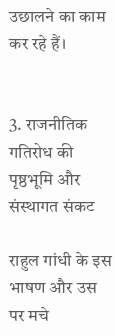उछालने का काम कर रहे हैं।


3. राजनीतिक गतिरोध की पृष्ठभूमि और संस्थागत संकट

राहुल गांधी के इस भाषण और उस पर मचे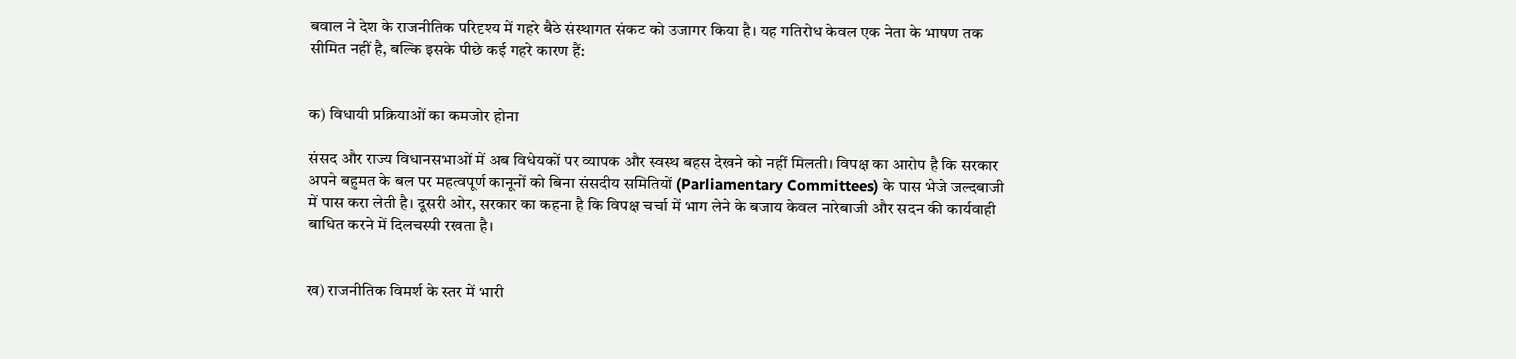बवाल ने देश के राजनीतिक परिदृश्य में गहरे बैठे संस्थागत संकट को उजागर किया है। यह गतिरोध केवल एक नेता के भाषण तक सीमित नहीं है, बल्कि इसके पीछे कई गहरे कारण हैं:


क) विधायी प्रक्रियाओं का कमजोर होना

संसद और राज्य विधानसभाओं में अब विधेयकों पर व्यापक और स्वस्थ बहस देखने को नहीं मिलती। विपक्ष का आरोप है कि सरकार अपने बहुमत के बल पर महत्वपूर्ण कानूनों को बिना संसदीय समितियों (Parliamentary Committees) के पास भेजे जल्दबाजी में पास करा लेती है। दूसरी ओर, सरकार का कहना है कि विपक्ष चर्चा में भाग लेने के बजाय केवल नारेबाजी और सदन की कार्यवाही बाधित करने में दिलचस्पी रखता है।


ख) राजनीतिक विमर्श के स्तर में भारी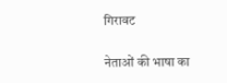गिरावट

नेताओं की भाषा का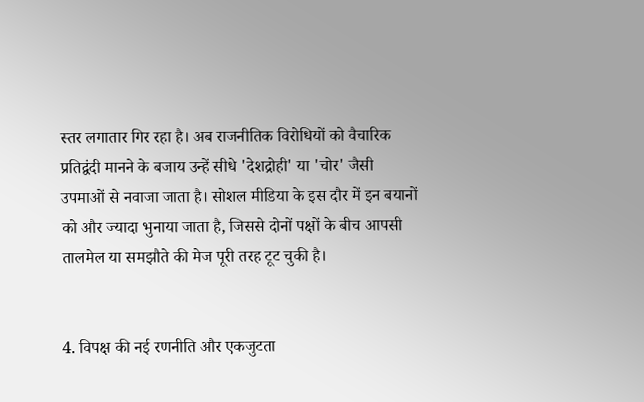स्तर लगातार गिर रहा है। अब राजनीतिक विरोधियों को वैचारिक प्रतिद्वंदी मानने के बजाय उन्हें सीधे 'देशद्रोही' या 'चोर' जैसी उपमाओं से नवाजा जाता है। सोशल मीडिया के इस दौर में इन बयानों को और ज्यादा भुनाया जाता है, जिससे दोनों पक्षों के बीच आपसी तालमेल या समझौते की मेज पूरी तरह टूट चुकी है।


4. विपक्ष की नई रणनीति और एकजुटता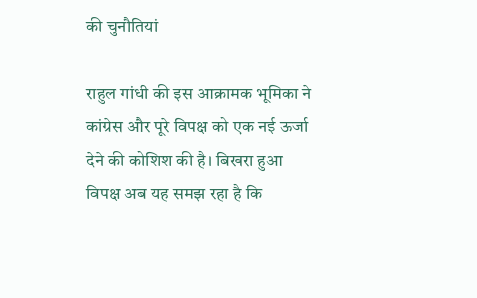की चुनौतियां

राहुल गांधी की इस आक्रामक भूमिका ने कांग्रेस और पूरे विपक्ष को एक नई ऊर्जा देने की कोशिश की है। बिखरा हुआ विपक्ष अब यह समझ रहा है कि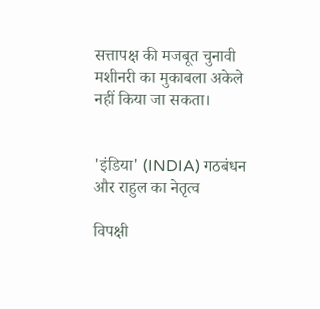सत्तापक्ष की मजबूत चुनावी मशीनरी का मुकाबला अकेले नहीं किया जा सकता।


'इंडिया' (INDIA) गठबंधन और राहुल का नेतृत्व

विपक्षी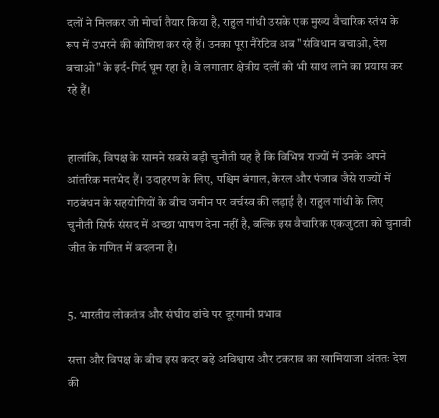दलों ने मिलकर जो मोर्चा तैयार किया है, राहुल गांधी उसके एक मुख्य वैचारिक स्तंभ के रूप में उभरने की कोशिश कर रहे हैं। उनका पूरा नैरेटिव अब "संविधान बचाओ, देश बचाओ" के इर्द-गिर्द घूम रहा है। वे लगातार क्षेत्रीय दलों को भी साथ लाने का प्रयास कर रहे हैं।


हालांकि, विपक्ष के सामने सबसे बड़ी चुनौती यह है कि विभिन्न राज्यों में उनके अपने आंतरिक मतभेद हैं। उदाहरण के लिए, पश्चिम बंगाल, केरल और पंजाब जैसे राज्यों में गठबंधन के सहयोगियों के बीच जमीन पर वर्चस्व की लड़ाई है। राहुल गांधी के लिए चुनौती सिर्फ संसद में अच्छा भाषण देना नहीं है, बल्कि इस वैचारिक एकजुटता को चुनावी जीत के गणित में बदलना है।


5. भारतीय लोकतंत्र और संघीय ढांचे पर दूरगामी प्रभाव

सत्ता और विपक्ष के बीच इस कदर बढ़े अविश्वास और टकराव का खामियाजा अंततः देश की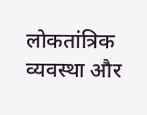लोकतांत्रिक व्यवस्था और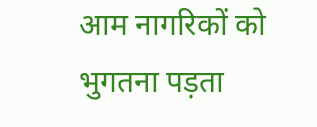आम नागरिकों को भुगतना पड़ता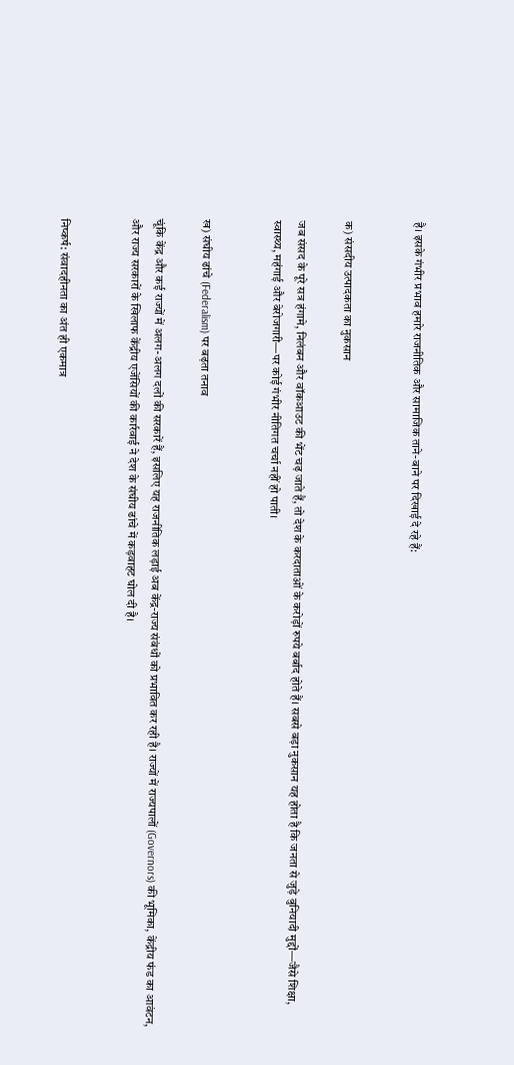है। इसके गंभीर प्रभाव हमारे राजनीतिक और सामाजिक ताने-बाने पर दिखाई दे रहे हैं:


क) संसदीय उत्पादकता का नुकसान

जब संसद के पूरे सत्र हंगामे, निलंबन और वॉकआउट की भेंट चढ़ जाते हैं, तो देश के करदाताओं के करोड़ों रुपये बर्बाद होते हैं। सबसे बड़ा नुकसान यह होता है कि जनता से जुड़े बुनियादी मुद्दों—जैसे शिक्षा, स्वास्थ्य, महंगाई और बेरोजगारी—पर कोई गंभीर नीतिगत चर्चा नहीं हो पाती।


ख) संघीय ढांचे (Federalism) पर बढ़ता तनाव

चूंकि केंद्र और कई राज्यों में अलग-अलग दलों की सरकारें हैं, इसलिए यह राजनीतिक लड़ाई अब केंद्र-राज्य संबंधों को प्रभावित कर रही है। राज्यों में राज्यपालों (Governors) की भूमिका, केंद्रीय फंड का आवंटन, और राज्य सरकारों के खिलाफ केंद्रीय एजेंसियों की कार्रवाई ने देश के संघीय ढांचे में कड़वाहट घोल दी है।


निष्कर्ष: संवादहीनता का अंत ही एकमात्र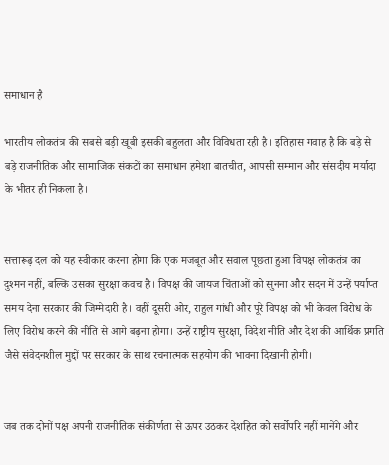समाधान है

भारतीय लोकतंत्र की सबसे बड़ी खूबी इसकी बहुलता और विविधता रही है। इतिहास गवाह है कि बड़े से बड़े राजनीतिक और सामाजिक संकटों का समाधान हमेशा बातचीत, आपसी सम्मान और संसदीय मर्यादा के भीतर ही निकला है।


सत्तारूढ़ दल को यह स्वीकार करना होगा कि एक मजबूत और सवाल पूछता हुआ विपक्ष लोकतंत्र का दुश्मन नहीं, बल्कि उसका सुरक्षा कवच है। विपक्ष की जायज चिंताओं को सुनना और सदन में उन्हें पर्याप्त समय देना सरकार की जिम्मेदारी है। वहीं दूसरी ओर, राहुल गांधी और पूरे विपक्ष को भी केवल विरोध के लिए विरोध करने की नीति से आगे बढ़ना होगा। उन्हें राष्ट्रीय सुरक्षा, विदेश नीति और देश की आर्थिक प्रगति जैसे संवेदनशील मुद्दों पर सरकार के साथ रचनात्मक सहयोग की भावना दिखानी होगी।


जब तक दोनों पक्ष अपनी राजनीतिक संकीर्णता से ऊपर उठकर देशहित को सर्वोपरि नहीं मानेंगे और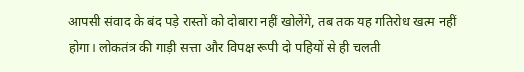आपसी संवाद के बंद पड़े रास्तों को दोबारा नहीं खोलेंगे, तब तक यह गतिरोध खत्म नहीं होगा। लोकतंत्र की गाड़ी सत्ता और विपक्ष रूपी दो पहियों से ही चलती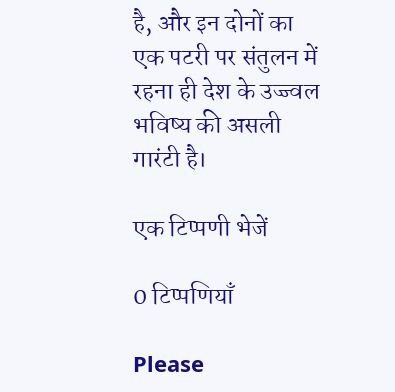है, और इन दोनों का एक पटरी पर संतुलन में रहना ही देश के उज्ज्वल भविष्य की असली गारंटी है।

एक टिप्पणी भेजें

0 टिप्पणियाँ

Please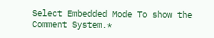Select Embedded Mode To show the Comment System.*